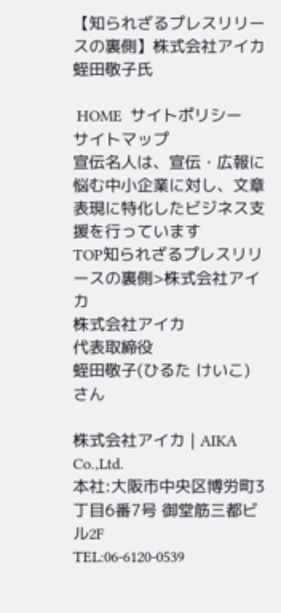【知られざるプレスリリースの裏側】株式会社アイカ 蛭田敬子氏

 HOME  サイトポリシー  サイトマップ
宣伝名人は、宣伝・広報に悩む中小企業に対し、文章表現に特化したビジネス支援を行っています
TOP知られざるプレスリリースの裏側>株式会社アイカ
株式会社アイカ
代表取締役
蛭田敬子(ひるた けいこ) さん

株式会社アイカ | AIKA Co.,Ltd.
本社:大阪市中央区博労町3丁目6番7号 御堂筋三都ビル2F
TEL:06-6120-0539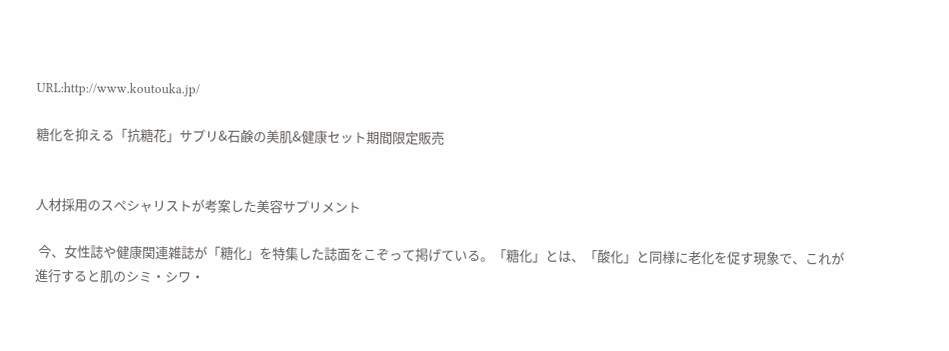URL:http://www.koutouka.jp/

糖化を抑える「抗糖花」サプリ&石鹸の美肌&健康セット期間限定販売


人材採用のスペシャリストが考案した美容サプリメント

 今、女性誌や健康関連雑誌が「糖化」を特集した誌面をこぞって掲げている。「糖化」とは、「酸化」と同様に老化を促す現象で、これが進行すると肌のシミ・シワ・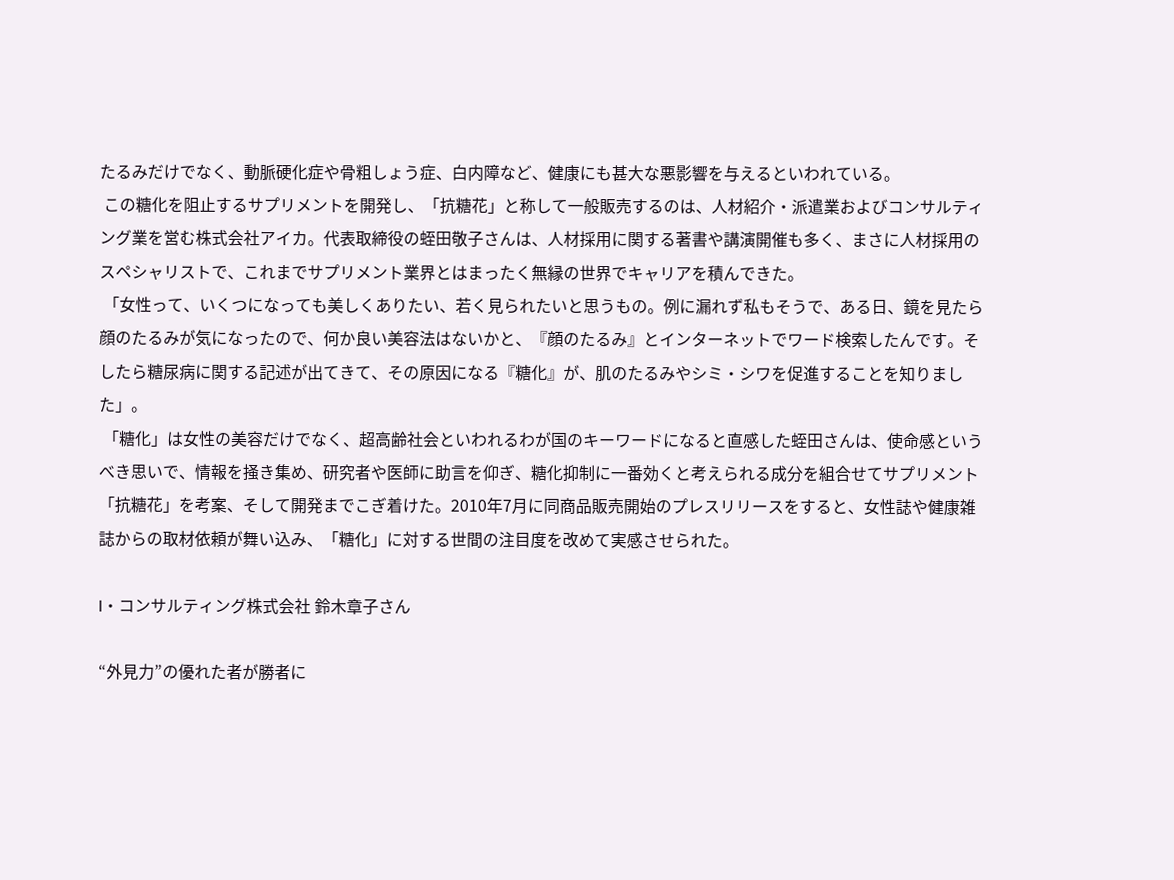たるみだけでなく、動脈硬化症や骨粗しょう症、白内障など、健康にも甚大な悪影響を与えるといわれている。
 この糖化を阻止するサプリメントを開発し、「抗糖花」と称して一般販売するのは、人材紹介・派遣業およびコンサルティング業を営む株式会社アイカ。代表取締役の蛭田敬子さんは、人材採用に関する著書や講演開催も多く、まさに人材採用のスペシャリストで、これまでサプリメント業界とはまったく無縁の世界でキャリアを積んできた。
 「女性って、いくつになっても美しくありたい、若く見られたいと思うもの。例に漏れず私もそうで、ある日、鏡を見たら顔のたるみが気になったので、何か良い美容法はないかと、『顔のたるみ』とインターネットでワード検索したんです。そしたら糖尿病に関する記述が出てきて、その原因になる『糖化』が、肌のたるみやシミ・シワを促進することを知りました」。
 「糖化」は女性の美容だけでなく、超高齢社会といわれるわが国のキーワードになると直感した蛭田さんは、使命感というべき思いで、情報を掻き集め、研究者や医師に助言を仰ぎ、糖化抑制に一番効くと考えられる成分を組合せてサプリメント「抗糖花」を考案、そして開発までこぎ着けた。2010年7月に同商品販売開始のプレスリリースをすると、女性誌や健康雑誌からの取材依頼が舞い込み、「糖化」に対する世間の注目度を改めて実感させられた。

I・コンサルティング株式会社 鈴木章子さん

“外見力”の優れた者が勝者に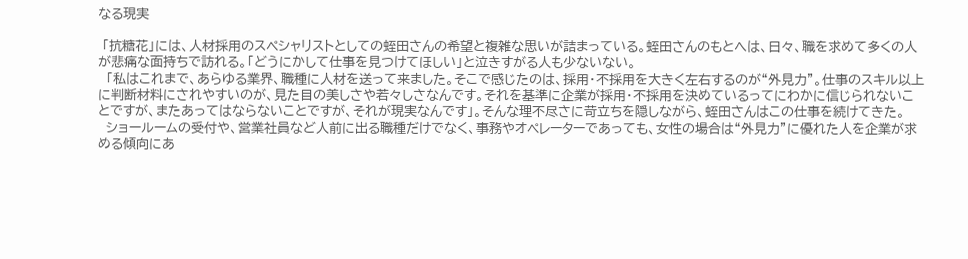なる現実

 「抗糖花」には、人材採用のスペシャリストとしての蛭田さんの希望と複雑な思いが詰まっている。蛭田さんのもとへは、日々、職を求めて多くの人が悲痛な面持ちで訪れる。「どうにかして仕事を見つけてほしい」と泣きすがる人も少ないない。
  「私はこれまで、あらゆる業界、職種に人材を送って来ました。そこで感じたのは、採用・不採用を大きく左右するのが“外見力”。仕事のスキル以上に判断材料にされやすいのが、見た目の美しさや若々しさなんです。それを基準に企業が採用・不採用を決めているってにわかに信じられないことですが、またあってはならないことですが、それが現実なんです」。そんな理不尽さに苛立ちを隠しながら、蛭田さんはこの仕事を続けてきた。
  ショールームの受付や、営業社員など人前に出る職種だけでなく、事務やオペレーターであっても、女性の場合は“外見力”に優れた人を企業が求める傾向にあ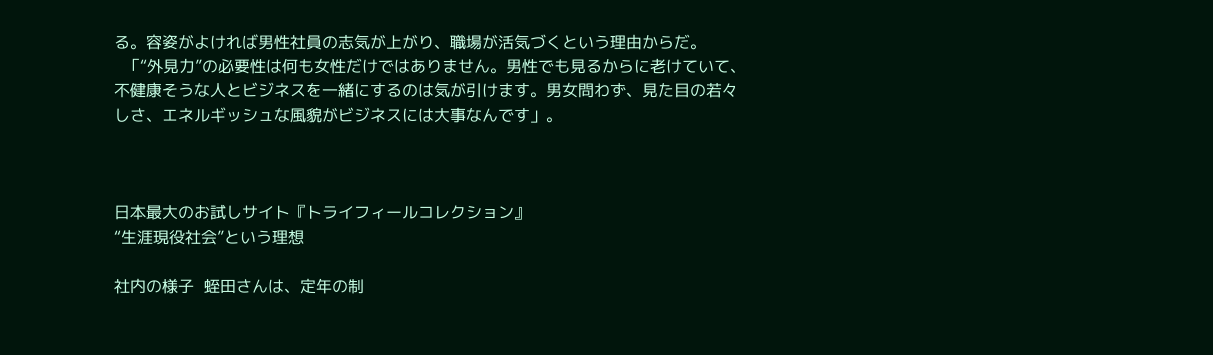る。容姿がよければ男性社員の志気が上がり、職場が活気づくという理由からだ。
  「“外見力”の必要性は何も女性だけではありません。男性でも見るからに老けていて、不健康そうな人とビジネスを一緒にするのは気が引けます。男女問わず、見た目の若々しさ、エネルギッシュな風貌がビジネスには大事なんです」。



日本最大のお試しサイト『トライフィールコレクション』
“生涯現役社会”という理想

社内の様子  蛭田さんは、定年の制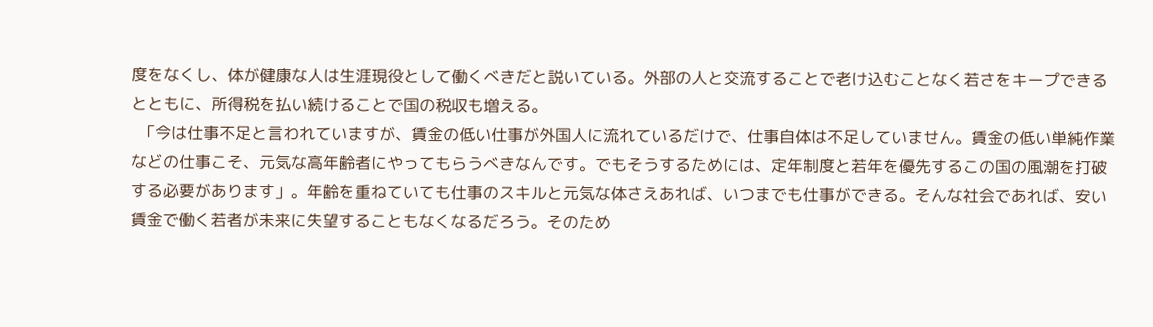度をなくし、体が健康な人は生涯現役として働くべきだと説いている。外部の人と交流することで老け込むことなく若さをキープできるとともに、所得税を払い続けることで国の税収も増える。
  「今は仕事不足と言われていますが、賃金の低い仕事が外国人に流れているだけで、仕事自体は不足していません。賃金の低い単純作業などの仕事こそ、元気な高年齢者にやってもらうべきなんです。でもそうするためには、定年制度と若年を優先するこの国の風潮を打破する必要があります」。年齢を重ねていても仕事のスキルと元気な体さえあれば、いつまでも仕事ができる。そんな社会であれば、安い賃金で働く若者が未来に失望することもなくなるだろう。そのため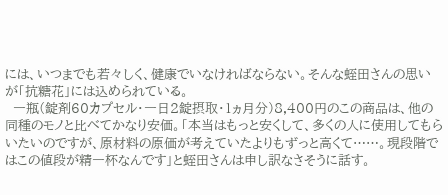には、いつまでも若々しく、健康でいなければならない。そんな蛭田さんの思いが「抗糖花」には込められている。
  一瓶(錠剤60カプセル・一日2錠摂取・1ヵ月分)8,400円のこの商品は、他の同種のモノと比べてかなり安価。「本当はもっと安くして、多くの人に使用してもらいたいのですが、原材料の原価が考えていたよりもずっと高くて……。現段階ではこの値段が精一杯なんです」と蛭田さんは申し訳なさそうに話す。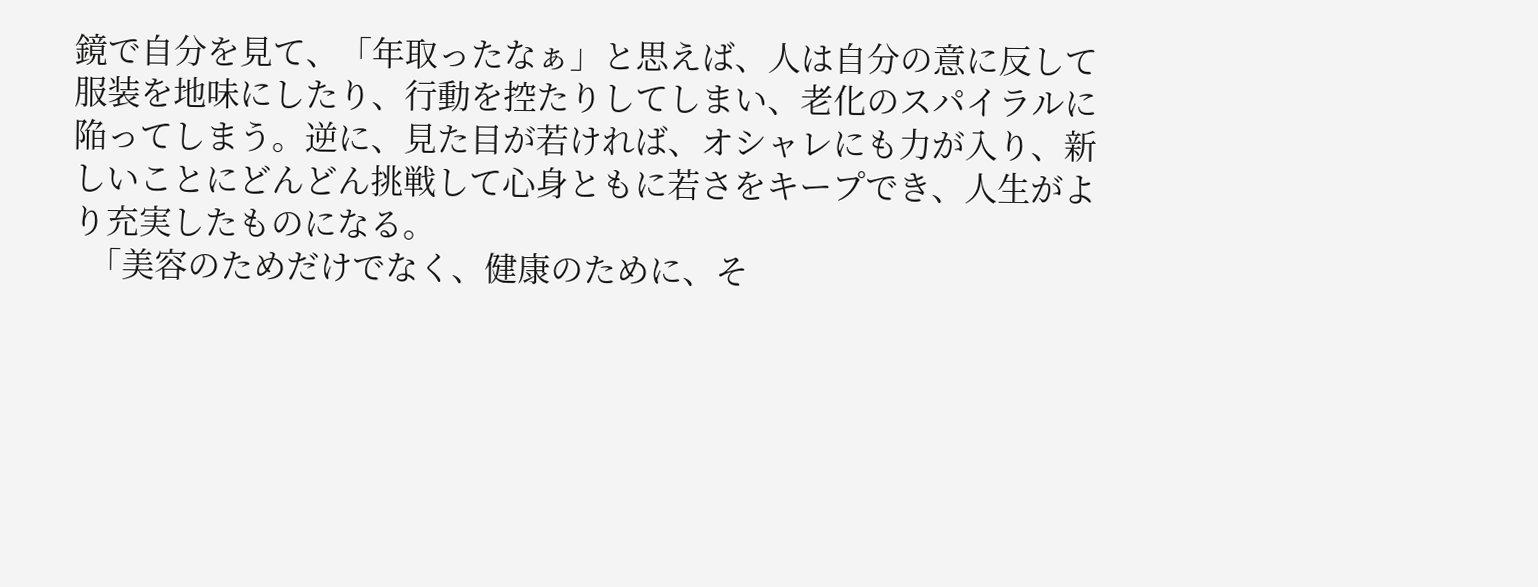鏡で自分を見て、「年取ったなぁ」と思えば、人は自分の意に反して服装を地味にしたり、行動を控たりしてしまい、老化のスパイラルに陥ってしまう。逆に、見た目が若ければ、オシャレにも力が入り、新しいことにどんどん挑戦して心身ともに若さをキープでき、人生がより充実したものになる。
  「美容のためだけでなく、健康のために、そ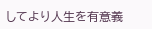してより人生を有意義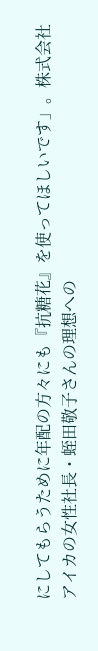にしてもらうために年配の方々にも『抗糖花』を使ってほしいです」。株式会社アイカの女性社長・蛭田敬子さんの理想への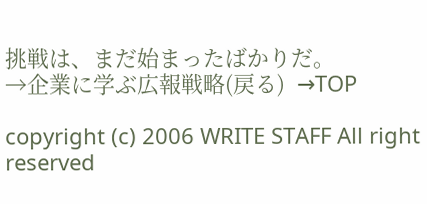挑戦は、まだ始まったばかりだ。
→企業に学ぶ広報戦略(戻る)  →TOP

copyright (c) 2006 WRITE STAFF All right reserved